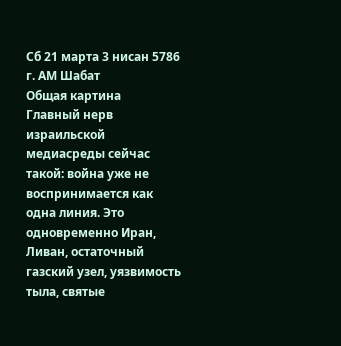Сб 21 марта 3 нисан 5786 г. АМ Шабат
Общая картина
Главный нерв израильской медиасреды сейчас такой: война уже не воспринимается как одна линия. Это одновременно Иран, Ливан, остаточный газский узел, уязвимость тыла, святые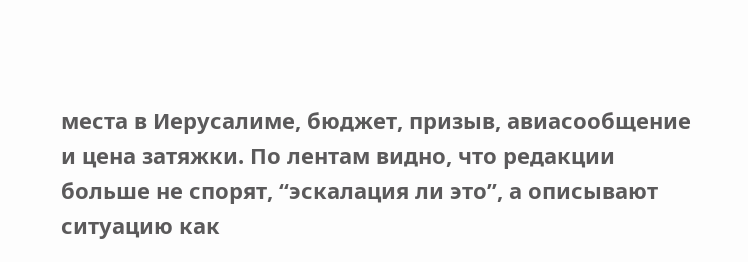места в Иерусалиме, бюджет, призыв, авиасообщение и цена затяжки. По лентам видно, что редакции больше не спорят, “эскалация ли это”, а описывают ситуацию как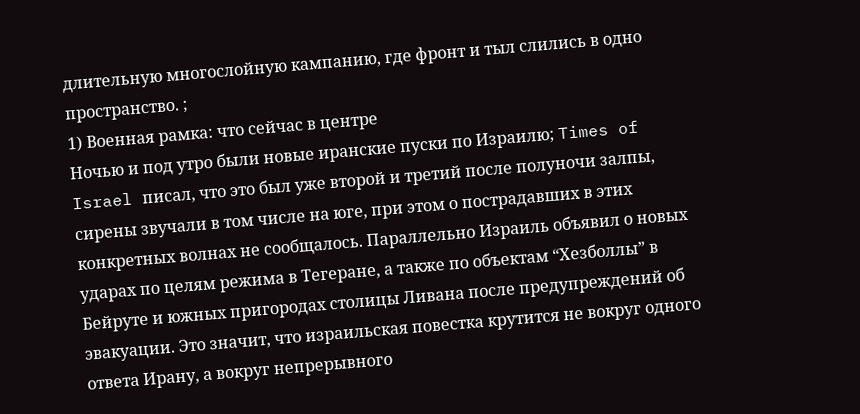длительную многослойную кампанию, где фронт и тыл слились в одно пространство. ;
1) Военная рамка: что сейчас в центре
Ночью и под утро были новые иранские пуски по Израилю; Times of Israel писал, что это был уже второй и третий после полуночи залпы, сирены звучали в том числе на юге, при этом о пострадавших в этих конкретных волнах не сообщалось. Параллельно Израиль объявил о новых ударах по целям режима в Тегеране, а также по объектам “Хезболлы” в Бейруте и южных пригородах столицы Ливана после предупреждений об эвакуации. Это значит, что израильская повестка крутится не вокруг одного ответа Ирану, а вокруг непрерывного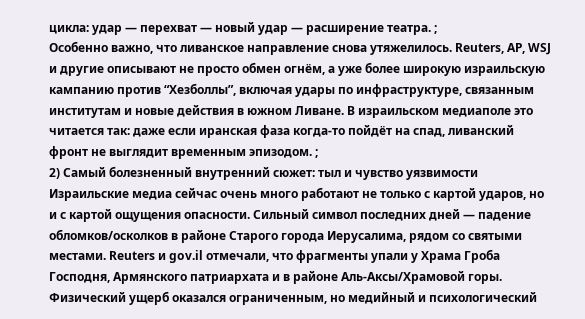цикла: удар — перехват — новый удар — расширение театра. ;
Особенно важно, что ливанское направление снова утяжелилось. Reuters, AP, WSJ и другие описывают не просто обмен огнём, а уже более широкую израильскую кампанию против “Хезболлы”, включая удары по инфраструктуре, связанным институтам и новые действия в южном Ливане. В израильском медиаполе это читается так: даже если иранская фаза когда-то пойдёт на спад, ливанский фронт не выглядит временным эпизодом. ;
2) Самый болезненный внутренний сюжет: тыл и чувство уязвимости
Израильские медиа сейчас очень много работают не только с картой ударов, но и с картой ощущения опасности. Сильный символ последних дней — падение обломков/осколков в районе Старого города Иерусалима, рядом со святыми местами. Reuters и gov.il отмечали, что фрагменты упали у Храма Гроба Господня, Армянского патриархата и в районе Аль-Аксы/Храмовой горы. Физический ущерб оказался ограниченным, но медийный и психологический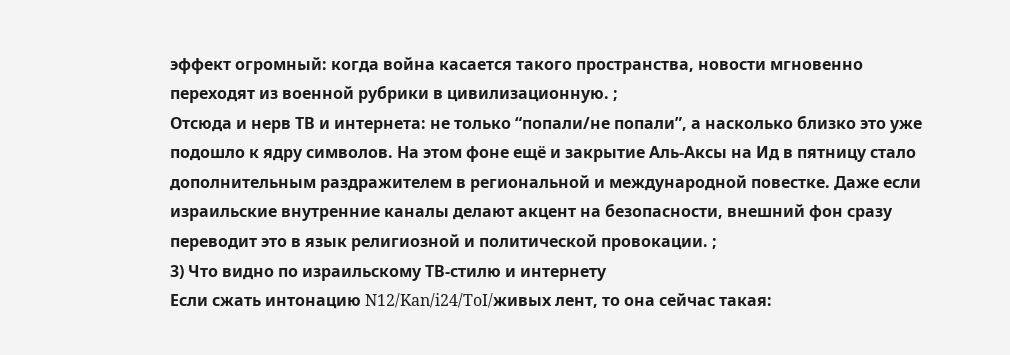эффект огромный: когда война касается такого пространства, новости мгновенно переходят из военной рубрики в цивилизационную. ;
Отсюда и нерв ТВ и интернета: не только “попали/не попали”, а насколько близко это уже подошло к ядру символов. На этом фоне ещё и закрытие Аль-Аксы на Ид в пятницу стало дополнительным раздражителем в региональной и международной повестке. Даже если израильские внутренние каналы делают акцент на безопасности, внешний фон сразу переводит это в язык религиозной и политической провокации. ;
3) Что видно по израильскому ТВ-стилю и интернету
Если сжать интонацию N12/Kan/i24/ToI/живых лент, то она сейчас такая: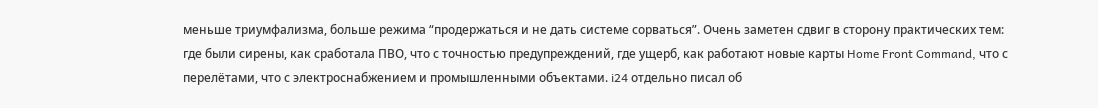меньше триумфализма, больше режима “продержаться и не дать системе сорваться”. Очень заметен сдвиг в сторону практических тем: где были сирены, как сработала ПВО, что с точностью предупреждений, где ущерб, как работают новые карты Home Front Command, что с перелётами, что с электроснабжением и промышленными объектами. i24 отдельно писал об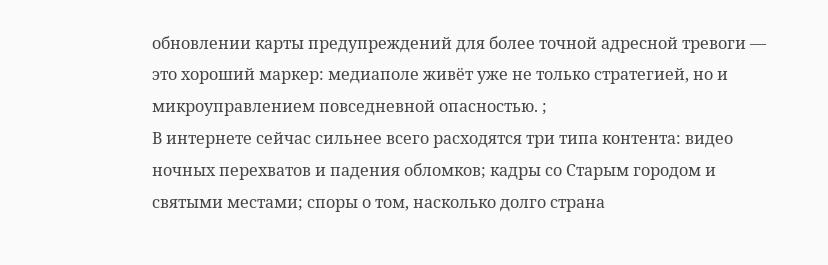обновлении карты предупреждений для более точной адресной тревоги — это хороший маркер: медиаполе живёт уже не только стратегией, но и микроуправлением повседневной опасностью. ;
В интернете сейчас сильнее всего расходятся три типа контента: видео ночных перехватов и падения обломков; кадры со Старым городом и святыми местами; споры о том, насколько долго страна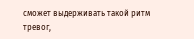сможет выдерживать такой ритм тревог,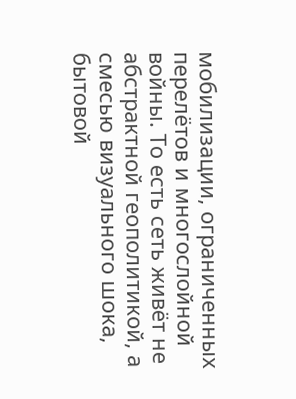мобилизации, ограниченных перелётов и многослойной войны. То есть сеть живёт не абстрактной геополитикой, а смесью визуального шока, бытовой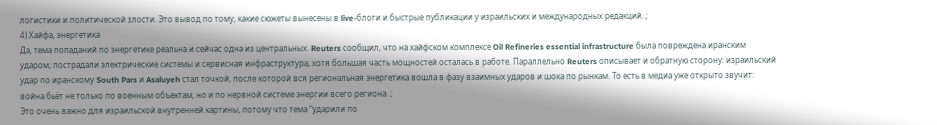логистики и политической злости. Это вывод по тому, какие сюжеты вынесены в live-блоги и быстрые публикации у израильских и международных редакций. ;
4) Хайфа, энергетика
Да, тема попаданий по энергетике реальна и сейчас одна из центральных. Reuters сообщил, что на хайфском комплексе Oil Refineries essential infrastructure была повреждена иранским ударом; пострадали электрические системы и сервисная инфраструктура, хотя большая часть мощностей осталась в работе. Параллельно Reuters описывает и обратную сторону: израильский удар по иранскому South Pars и Asaluyeh стал точкой, после которой вся региональная энергетика вошла в фазу взаимных ударов и шока по рынкам. То есть в медиа уже открыто звучит: война бьёт не только по военным объектам, но и по нервной системе энергии всего региона. ;
Это очень важно для израильской внутренней картины, потому что тема “ударили по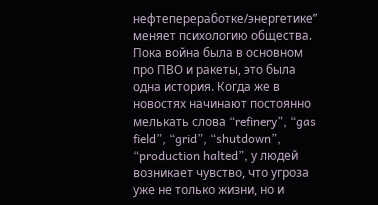нефтепереработке/энергетике” меняет психологию общества. Пока война была в основном про ПВО и ракеты, это была одна история. Когда же в новостях начинают постоянно мелькать слова “refinery”, “gas field”, “grid”, “shutdown”, “production halted”, у людей возникает чувство, что угроза уже не только жизни, но и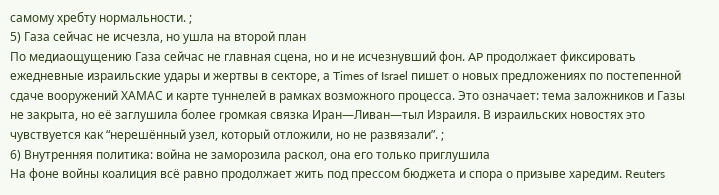самому хребту нормальности. ;
5) Газа сейчас не исчезла, но ушла на второй план
По медиаощущению Газа сейчас не главная сцена, но и не исчезнувший фон. AP продолжает фиксировать ежедневные израильские удары и жертвы в секторе, а Times of Israel пишет о новых предложениях по постепенной сдаче вооружений ХАМАС и карте туннелей в рамках возможного процесса. Это означает: тема заложников и Газы не закрыта, но её заглушила более громкая связка Иран—Ливан—тыл Израиля. В израильских новостях это чувствуется как “нерешённый узел, который отложили, но не развязали”. ;
6) Внутренняя политика: война не заморозила раскол, она его только приглушила
На фоне войны коалиция всё равно продолжает жить под прессом бюджета и спора о призыве харедим. Reuters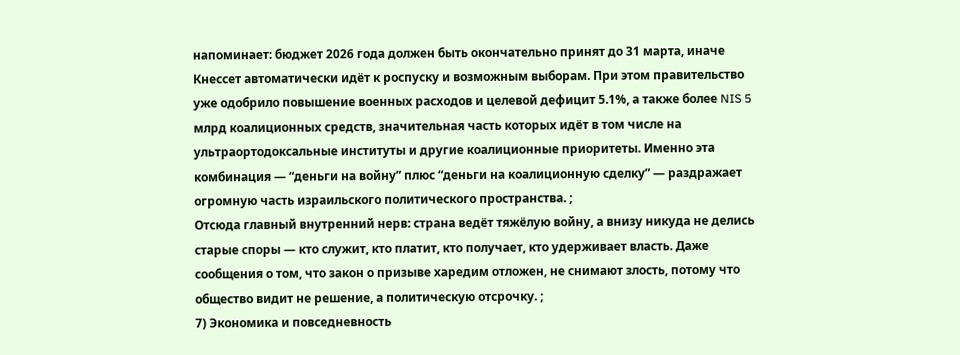напоминает: бюджет 2026 года должен быть окончательно принят до 31 марта, иначе Кнессет автоматически идёт к роспуску и возможным выборам. При этом правительство уже одобрило повышение военных расходов и целевой дефицит 5.1%, а также более NIS 5 млрд коалиционных средств, значительная часть которых идёт в том числе на ультраортодоксальные институты и другие коалиционные приоритеты. Именно эта комбинация — “деньги на войну” плюс “деньги на коалиционную сделку” — раздражает огромную часть израильского политического пространства. ;
Отсюда главный внутренний нерв: страна ведёт тяжёлую войну, а внизу никуда не делись старые споры — кто служит, кто платит, кто получает, кто удерживает власть. Даже сообщения о том, что закон о призыве харедим отложен, не снимают злость, потому что общество видит не решение, а политическую отсрочку. ;
7) Экономика и повседневность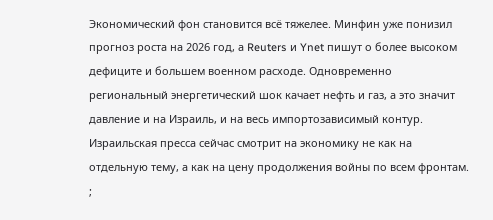Экономический фон становится всё тяжелее. Минфин уже понизил прогноз роста на 2026 год, а Reuters и Ynet пишут о более высоком дефиците и большем военном расходе. Одновременно региональный энергетический шок качает нефть и газ, а это значит давление и на Израиль, и на весь импортозависимый контур. Израильская пресса сейчас смотрит на экономику не как на отдельную тему, а как на цену продолжения войны по всем фронтам. ;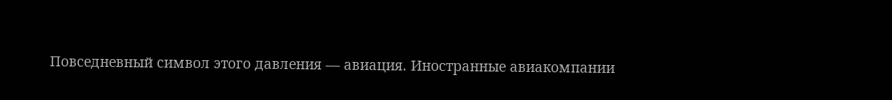Повседневный символ этого давления — авиация. Иностранные авиакомпании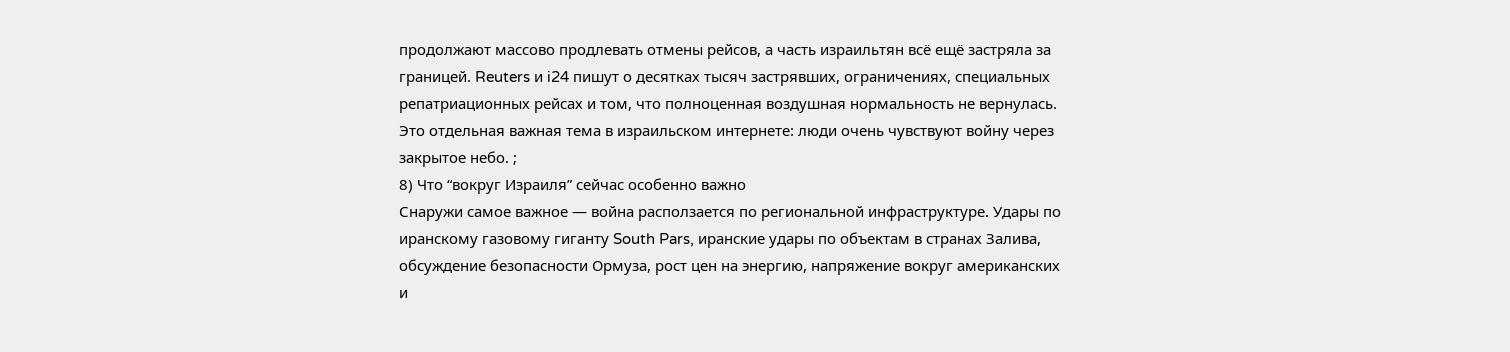продолжают массово продлевать отмены рейсов, а часть израильтян всё ещё застряла за границей. Reuters и i24 пишут о десятках тысяч застрявших, ограничениях, специальных репатриационных рейсах и том, что полноценная воздушная нормальность не вернулась. Это отдельная важная тема в израильском интернете: люди очень чувствуют войну через закрытое небо. ;
8) Что “вокруг Израиля” сейчас особенно важно
Снаружи самое важное — война расползается по региональной инфраструктуре. Удары по иранскому газовому гиганту South Pars, иранские удары по объектам в странах Залива, обсуждение безопасности Ормуза, рост цен на энергию, напряжение вокруг американских и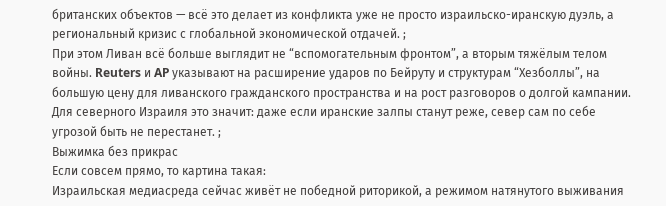британских объектов — всё это делает из конфликта уже не просто израильско-иранскую дуэль, а региональный кризис с глобальной экономической отдачей. ;
При этом Ливан всё больше выглядит не “вспомогательным фронтом”, а вторым тяжёлым телом войны. Reuters и AP указывают на расширение ударов по Бейруту и структурам “Хезболлы”, на большую цену для ливанского гражданского пространства и на рост разговоров о долгой кампании. Для северного Израиля это значит: даже если иранские залпы станут реже, север сам по себе угрозой быть не перестанет. ;
Выжимка без прикрас
Если совсем прямо, то картина такая:
Израильская медиасреда сейчас живёт не победной риторикой, а режимом натянутого выживания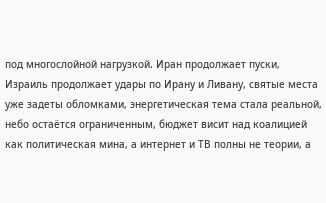под многослойной нагрузкой. Иран продолжает пуски, Израиль продолжает удары по Ирану и Ливану, святые места уже задеты обломками, энергетическая тема стала реальной, небо остаётся ограниченным, бюджет висит над коалицией как политическая мина, а интернет и ТВ полны не теории, а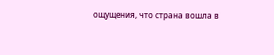ощущения, что страна вошла в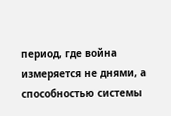период, где война измеряется не днями, а способностью системы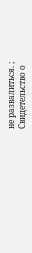не развалиться. ;
Свидетельство о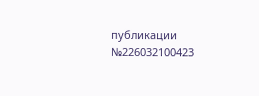публикации №226032100423